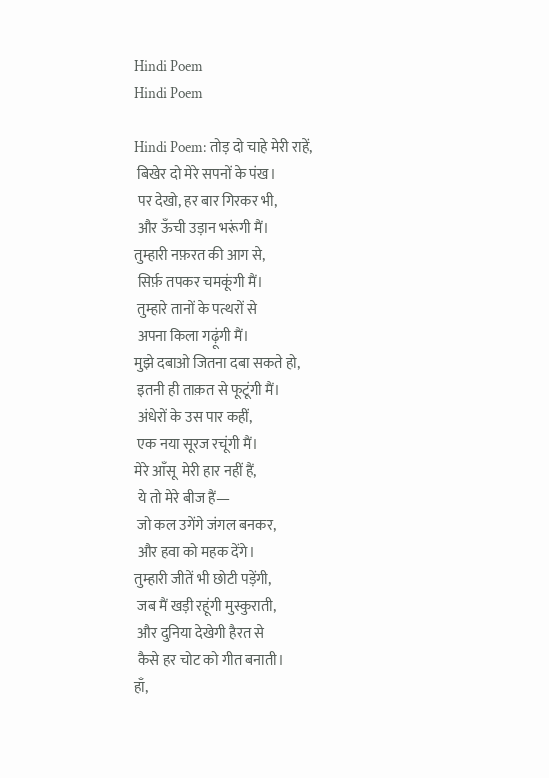Hindi Poem
Hindi Poem

Hindi Poem: तोड़ दो चाहे मेरी राहें,
 बिखेर दो मेरे सपनों के पंख।
 पर देखो, हर बार गिरकर भी,
 और ऊँची उड़ान भरूंगी मैं।
तुम्हारी नफ़रत की आग से,
 सिर्फ़ तपकर चमकूंगी मैं।
 तुम्हारे तानों के पत्थरों से
 अपना किला गढ़ूंगी मैं।
मुझे दबाओ जितना दबा सकते हो,
 इतनी ही ताक़त से फूटूंगी मैं।
 अंधेरों के उस पार कहीं,
 एक नया सूरज रचूंगी मैं।
मेरे आँसू  मेरी हार नहीं हैं,
 ये तो मेरे बीज हैं—
 जो कल उगेंगे जंगल बनकर,
 और हवा को महक देंगे।
तुम्हारी जीतें भी छोटी पड़ेंगी,
 जब मैं खड़ी रहूंगी मुस्कुराती,
 और दुनिया देखेगी हैरत से
 कैसे हर चोट को गीत बनाती।
हाँ,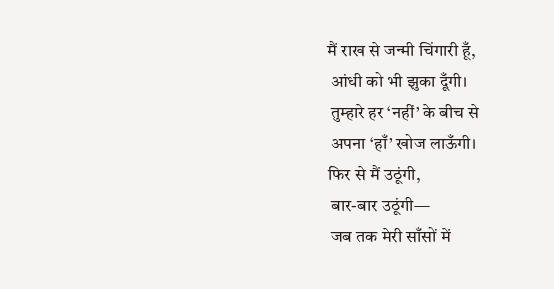मैं राख से जन्मी चिंगारी हूँ,
 आंधी को भी झुका दूँगी।
 तुम्हारे हर ‘नहीं’ के बीच से
 अपना ‘हाँ’ खोज लाऊँगी।
फिर से मैं उठूंगी,
 बार-बार उठूंगी—
 जब तक मेरी साँसों में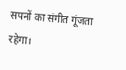सपनों का संगीत गूंजता रहेगा।